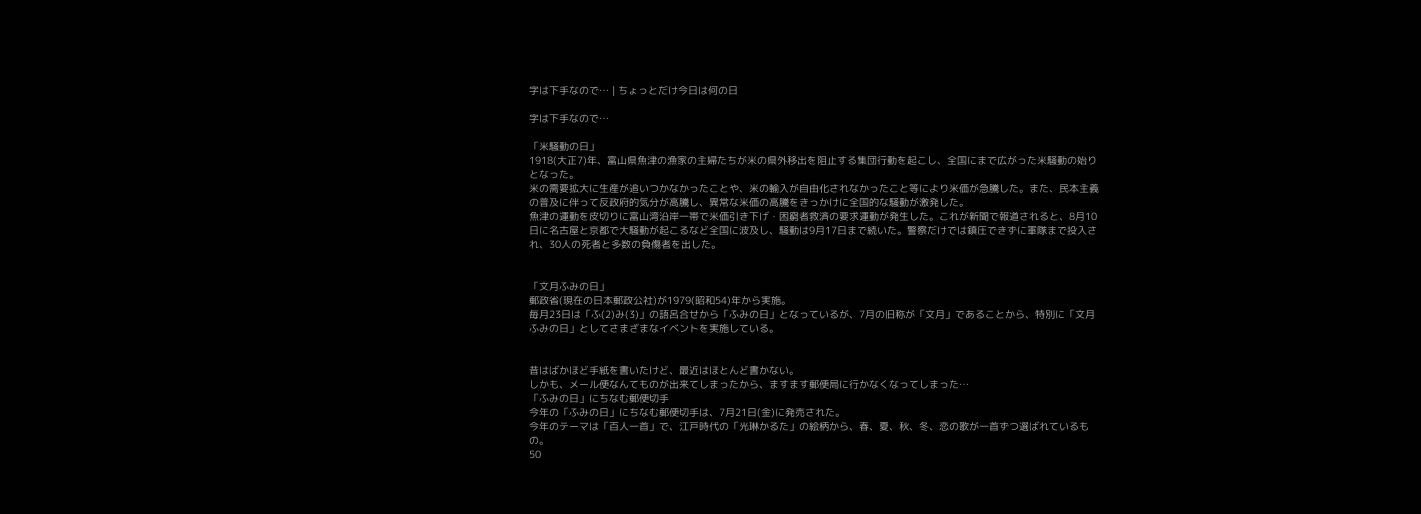字は下手なので… | ちょっとだけ今日は何の日

字は下手なので…

「米騒動の日」
1918(大正7)年、富山県魚津の漁家の主婦たちが米の県外移出を阻止する集団行動を起こし、全国にまで広がった米騒動の始りとなった。
米の需要拡大に生産が追いつかなかったことや、米の輸入が自由化されなかったこと等により米価が急騰した。また、民本主義の普及に伴って反政府的気分が高騰し、異常な米価の高騰をきっかけに全国的な騒動が激発した。
魚津の運動を皮切りに富山湾沿岸一帯で米価引き下げ・困窮者救済の要求運動が発生した。これが新聞で報道されると、8月10日に名古屋と京都で大騒動が起こるなど全国に波及し、騒動は9月17日まで続いた。警察だけでは鎮圧できずに軍隊まで投入され、30人の死者と多数の負傷者を出した。


「文月ふみの日」
郵政省(現在の日本郵政公社)が1979(昭和54)年から実施。
毎月23日は「ふ(2)み(3)」の語呂合せから「ふみの日」となっているが、7月の旧称が「文月」であることから、特別に「文月ふみの日」としてさまざまなイベントを実施している。


昔はばかほど手紙を書いたけど、最近はほとんど書かない。
しかも、メール便なんてものが出来てしまったから、ますます郵便局に行かなくなってしまった…
「ふみの日」にちなむ郵便切手
今年の「ふみの日」にちなむ郵便切手は、7月21日(金)に発売された。
今年のテーマは「百人一首」で、江戸時代の「光琳かるた」の絵柄から、春、夏、秋、冬、恋の歌が一首ずつ選ばれているもの。
50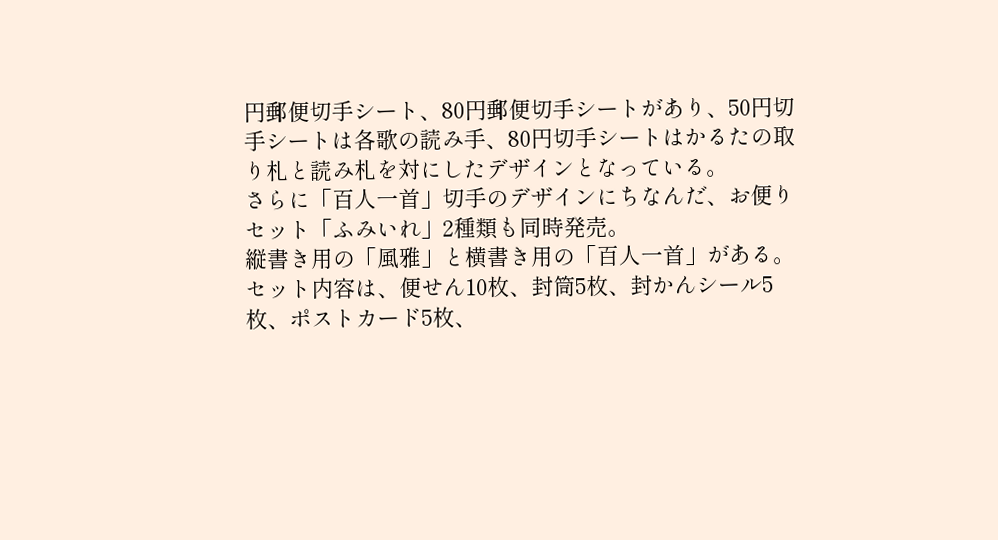円郵便切手シート、80円郵便切手シートがあり、50円切手シートは各歌の読み手、80円切手シートはかるたの取り札と読み札を対にしたデザインとなっている。
さらに「百人一首」切手のデザインにちなんだ、お便りセット「ふみいれ」2種類も同時発売。
縦書き用の「風雅」と横書き用の「百人一首」がある。
セット内容は、便せん10枚、封筒5枚、封かんシール5枚、ポストカード5枚、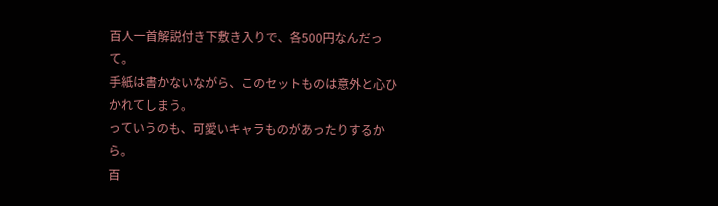百人一首解説付き下敷き入りで、各500円なんだって。
手紙は書かないながら、このセットものは意外と心ひかれてしまう。
っていうのも、可愛いキャラものがあったりするから。
百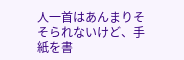人一首はあんまりそそられないけど、手紙を書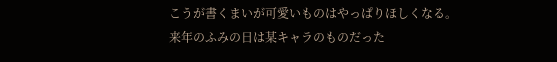こうが書くまいが可愛いものはやっぱりほしくなる。
来年のふみの日は某キャラのものだった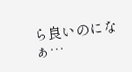ら良いのになぁ…